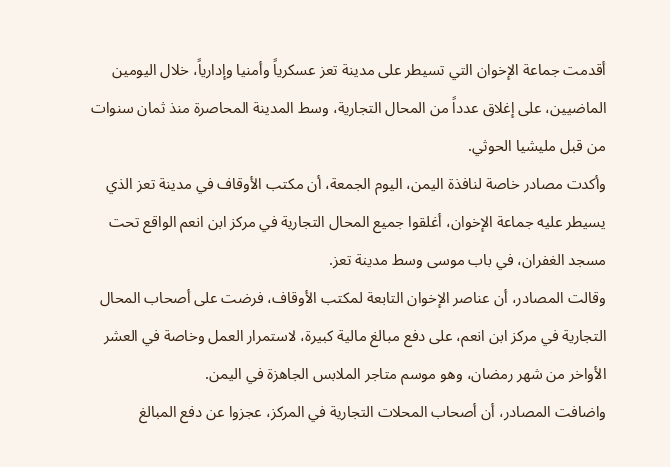أقدمت جماعة الإخوان التي تسيطر على مدينة تعز عسكرياً وأمنيا وإدارياً، خلال اليومين الماضيين، على إغلاق عدداً من المحال التجارية، وسط المدينة المحاصرة منذ ثمان سنوات من قبل مليشيا الحوثي.
وأكدت مصادر خاصة لنافذة اليمن، اليوم الجمعة، أن مكتب الأوقاف في مدينة تعز الذي يسيطر عليه جماعة الإخوان، أغلقوا جميع المحال التجارية في مركز ابن انعم الواقع تحت مسجد الغفران، في باب موسى وسط مدينة تعز.
وقالت المصادر، أن عناصر الإخوان التابعة لمكتب الأوقاف، فرضت على أصحاب المحال التجارية في مركز ابن انعم، على دفع مبالغ مالية كبيرة، لاستمرار العمل وخاصة في العشر الأواخر من شهر رمضان، وهو موسم متاجر الملابس الجاهزة في اليمن.
واضافت المصادر، أن أصحاب المحلات التجارية في المركز، عجزوا عن دفع المبالغ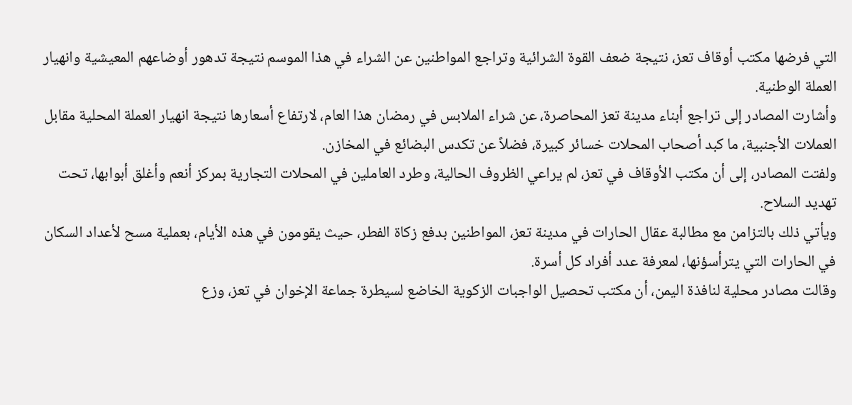التي فرضها مكتب أوقاف تعز، نتيجة ضعف القوة الشرائية وتراجع المواطنين عن الشراء في هذا الموسم نتيجة تدهور أوضاعهم المعيشية وانهيار العملة الوطنية.
وأشارت المصادر إلى تراجع أبناء مدينة تعز المحاصرة، عن شراء الملابس في رمضان هذا العام، لارتفاع أسعارها نتيجة انهيار العملة المحلية مقابل العملات الأجنبية، ما كبد أصحاب المحلات خسائر كبيرة، فضلاً عن تكدس البضائع في المخازن.
ولفتت المصادر، إلى أن مكتب الأوقاف في تعز، لم يراعي الظروف الحالية، وطرد العاملين في المحلات التجارية بمركز أنعم وأغلق أبوابها، تحت تهديد السلاح.
ويأتي ذلك بالتزامن مع مطالبة عقال الحارات في مدينة تعز، المواطنين بدفع زكاة الفطر، حيث يقومون في هذه الأيام، بعملية مسح لأعداد السكان في الحارات التي يترأسؤنها، لمعرفة عدد أفراد كل أسرة.
وقالت مصادر محلية لنافذة اليمن، أن مكتب تحصيل الواجبات الزكوية الخاضع لسيطرة جماعة الإخوان في تعز، وزع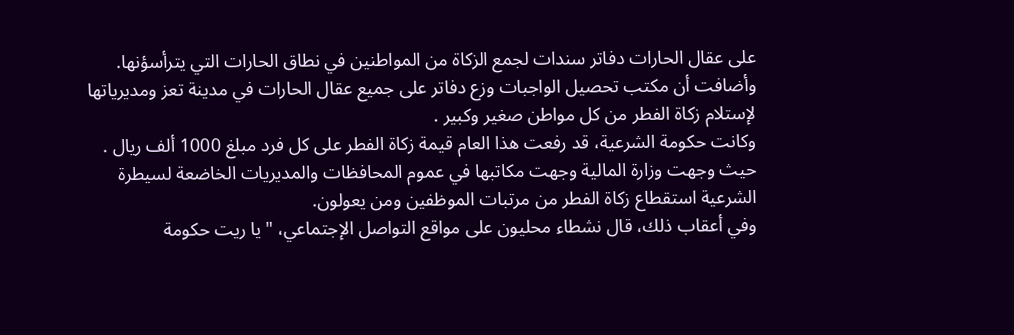على عقال الحارات دفاتر سندات لجمع الزكاة من المواطنين في نطاق الحارات التي يترأسؤنها.
وأضافت أن مكتب تحصيل الواجبات وزع دفاتر على جميع عقال الحارات في مدينة تعز ومديرياتها لإستلام زكاة الفطر من كل مواطن صغير وكبير .
وكانت حكومة الشرعية، قد رفعت هذا العام قيمة زكاة الفطر على كل فرد مبلغ 1000 ألف ريال .
حيث وجهت وزارة المالية وجهت مكاتبها في عموم المحافظات والمديريات الخاضعة لسيطرة الشرعية استقطاع زكاة الفطر من مرتبات الموظفين ومن يعولون.
وفي أعقاب ذلك، قال نشطاء محليون على مواقع التواصل الإجتماعي، " يا ريت حكومة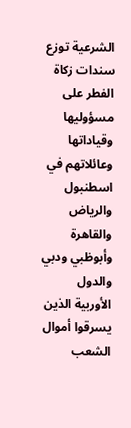الشرعية توزع سندات زكاة الفطر على مسؤوليها وقياداتها وعائلاتهم في اسطنبول والرياض والقاهرة وأبوظبي ودبي والدول الأوربية الذين يسرقوا أموال الشعب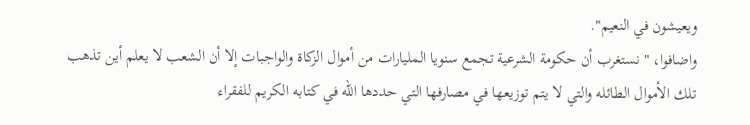ويعيشون في النعيم".
واضافوا، " نستغرب أن حكومة الشرعية تجمع سنويا المليارات من أموال الزكاة والواجبات إلا أن الشعب لا يعلم أين تذهب تلك الأموال الطائله والتي لا يتم توزيعها في مصارفها التي حددها الله في كتابه الكريم للفقراء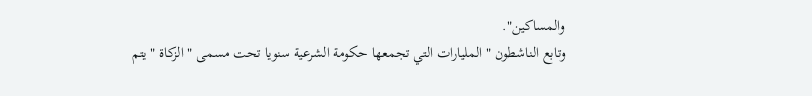والمساكين".
وتابع الناشطون " المليارات التي تجمعها حكومة الشرعية سنويا تحت مسمى " الزكاة " يتم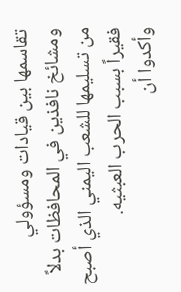تقاسمها بين قيادات ومسؤولي ومشائخ نافذين في المحافظات بدلاً من تسليمها للشعب اليمني الذي أصبح فقيراً بسبب الحرب العبثيه.
وأكدوا أن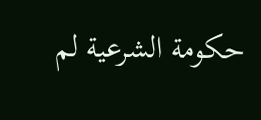حكومة الشرعية لم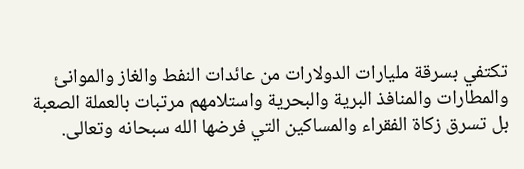تكتفي بسرقة مليارات الدولارات من عائدات النفط والغاز والموانئ والمطارات والمنافذ البرية والبحرية واستلامهم مرتبات بالعملة الصعبة بل تسرق زكاة الفقراء والمساكين التي فرضها الله سبحانه وتعالى.